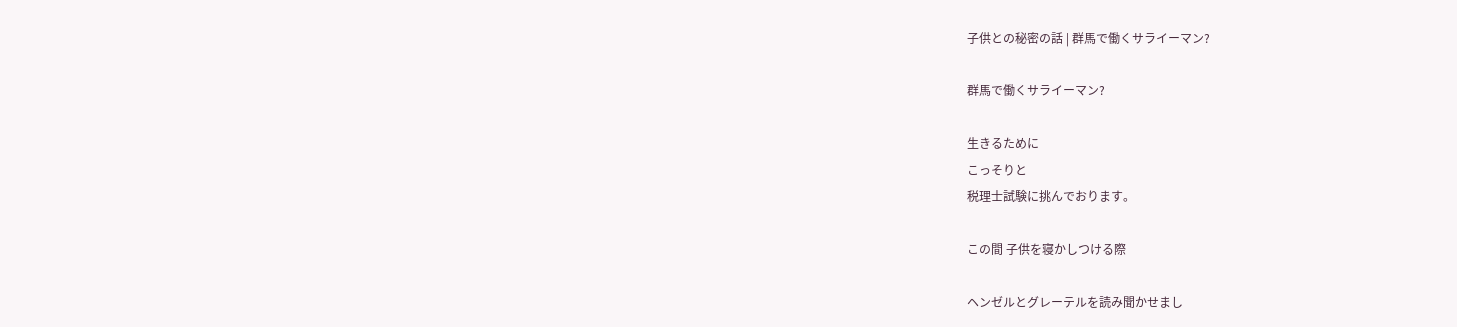子供との秘密の話 | 群馬で働くサライーマン?

群馬で働くサライーマン?

生きるために
こっそりと
税理士試験に挑んでおります。

この間 子供を寝かしつける際

ヘンゼルとグレーテルを読み聞かせまし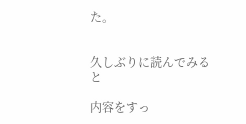た。


久しぶりに読んでみると

内容をすっ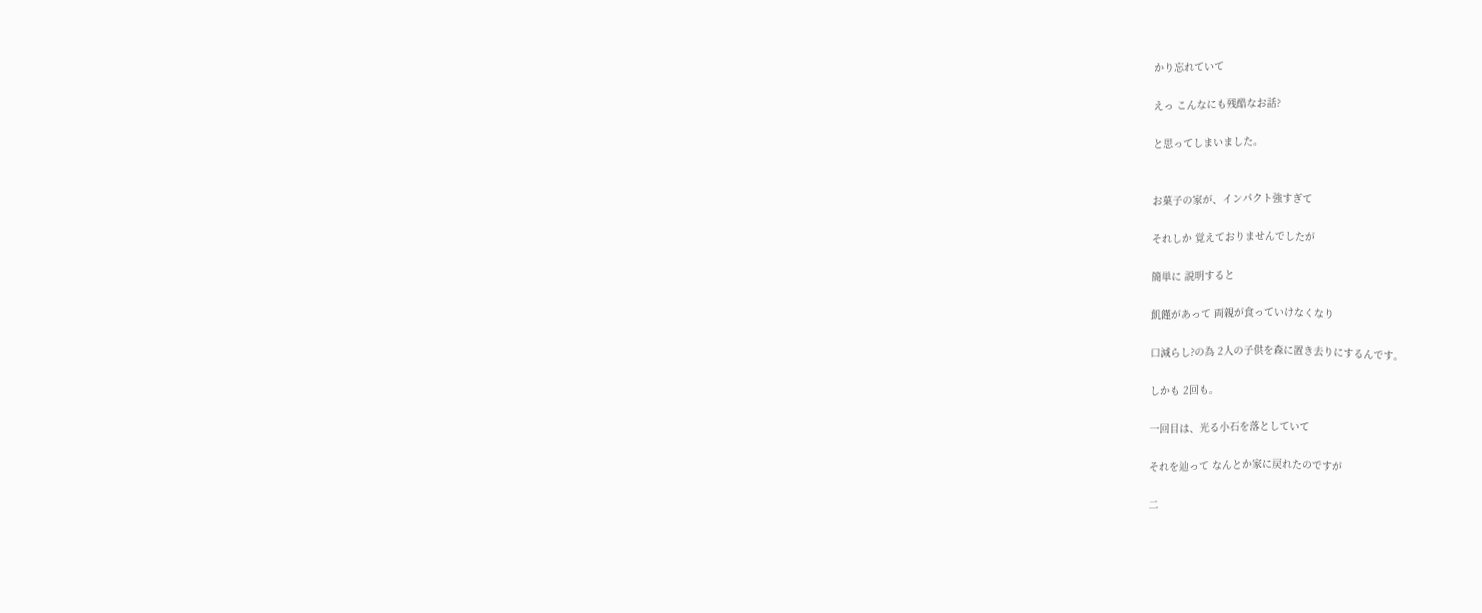かり忘れていて

えっ こんなにも残酷なお話?

と思ってしまいました。


お菓子の家が、インパクト強すぎて

それしか 覚えておりませんでしたが

簡単に 説明すると

飢饉があって 両親が食っていけなくなり

口減らし?の為 2人の子供を森に置き去りにするんです。

しかも 2回も。

一回目は、光る小石を落としていて

それを辿って なんとか家に戻れたのですが

二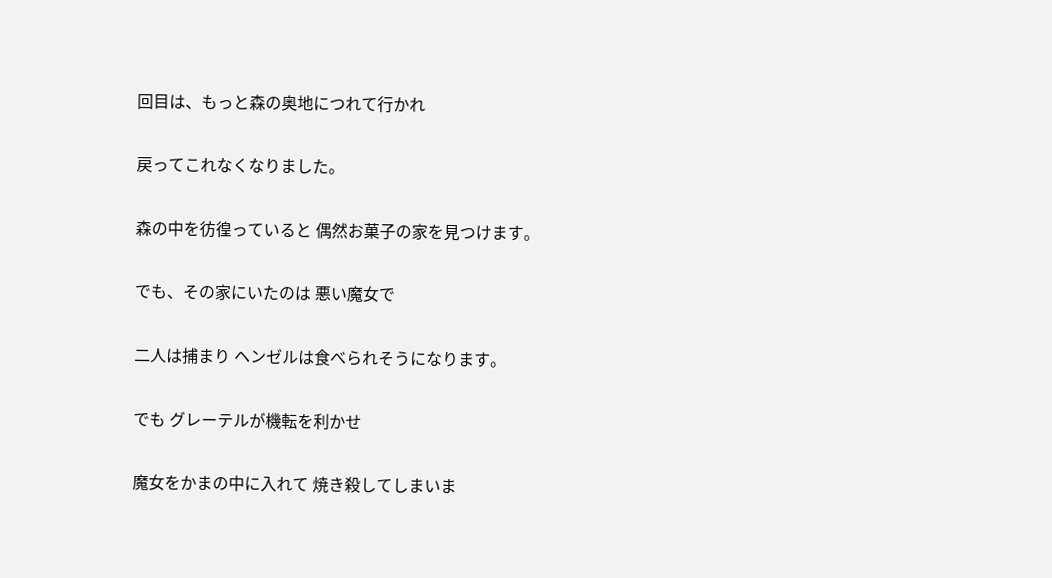回目は、もっと森の奥地につれて行かれ

戻ってこれなくなりました。

森の中を彷徨っていると 偶然お菓子の家を見つけます。

でも、その家にいたのは 悪い魔女で

二人は捕まり ヘンゼルは食べられそうになります。

でも グレーテルが機転を利かせ

魔女をかまの中に入れて 焼き殺してしまいま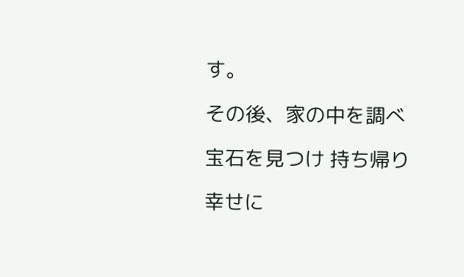す。

その後、家の中を調べ

宝石を見つけ 持ち帰り

幸せに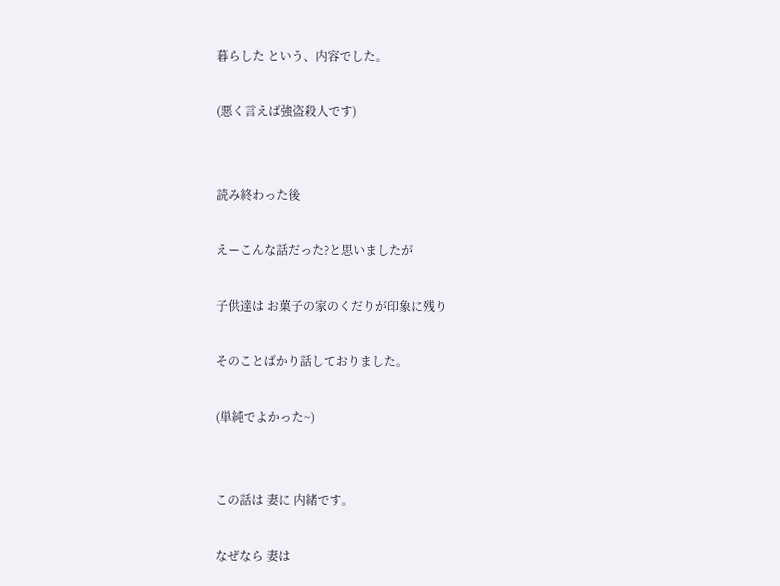暮らした という、内容でした。

(悪く言えば強盗殺人です)


読み終わった後

えーこんな話だった?と思いましたが

子供達は お菓子の家のくだりが印象に残り

そのことばかり話しておりました。

(単純でよかった~)


この話は 妻に 内緒です。

なぜなら 妻は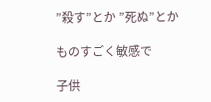”殺す”とか ”死ぬ”とか

ものすごく敏感で

子供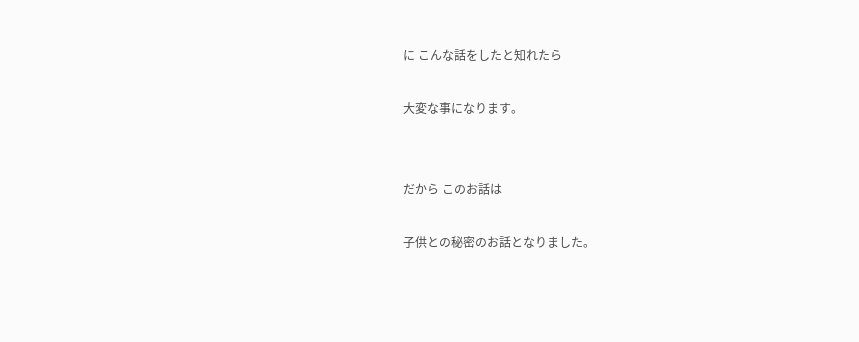に こんな話をしたと知れたら

大変な事になります。


だから このお話は

子供との秘密のお話となりました。